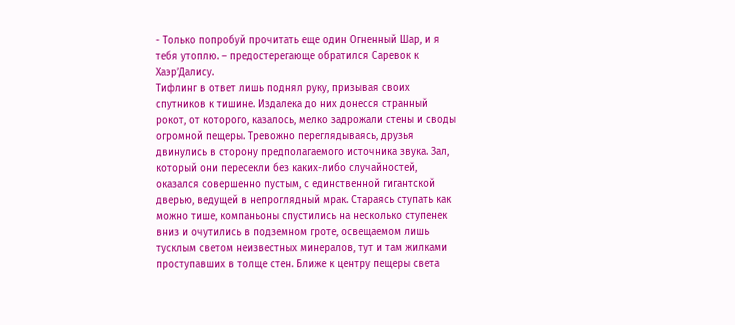- Только попробуй прочитать еще один Огненный Шар, и я тебя утоплю. – предостерегающе обратился Саревок к Хаэр’Далису.
Тифлинг в ответ лишь поднял руку, призывая своих спутников к тишине. Издалека до них донесся странный рокот, от которого, казалось, мелко задрожали стены и своды огромной пещеры. Тревожно переглядываясь, друзья двинулись в сторону предполагаемого источника звука. Зал, который они пересекли без каких-либо случайностей, оказался совершенно пустым, с единственной гигантской дверью, ведущей в непроглядный мрак. Стараясь ступать как можно тише, компаньоны спустились на несколько ступенек вниз и очутились в подземном гроте, освещаемом лишь тусклым светом неизвестных минералов, тут и там жилками проступавших в толще стен. Ближе к центру пещеры света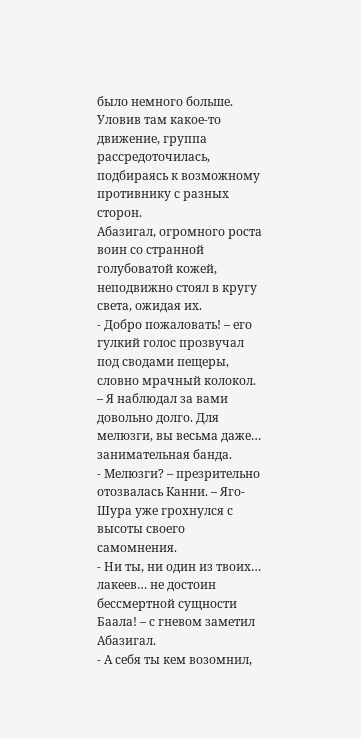было немного больше. Уловив там какое-то движение, группа рассредоточилась, подбираясь к возможному противнику с разных сторон.
Абазигал, огромного роста воин со странной голубоватой кожей, неподвижно стоял в кругу света, ожидая их.
- Добро пожаловать! – его гулкий голос прозвучал под сводами пещеры, словно мрачный колокол. – Я наблюдал за вами довольно долго. Для мелюзги, вы весьма даже… занимательная банда.
- Мелюзги? – презрительно отозвалась Канни. – Яго-Шура уже грохнулся с высоты своего самомнения.
- Ни ты, ни один из твоих… лакеев… не достоин бессмертной сущности Баала! – с гневом заметил Абазигал.
- А себя ты кем возомнил,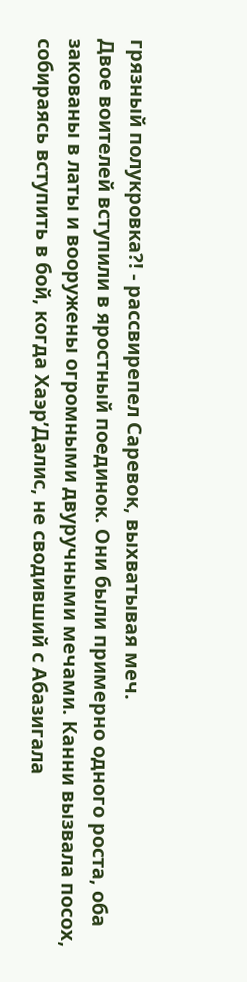грязный полукровка?! - рассвирепел Саревок, выхватывая меч.
Двое воителей вступили в яростный поединок. Они были примерно одного роста, оба закованы в латы и вооружены огромными двуручными мечами. Канни вызвала посох, собираясь вступить в бой, когда Хаэр’Далис, не сводивший с Абазигала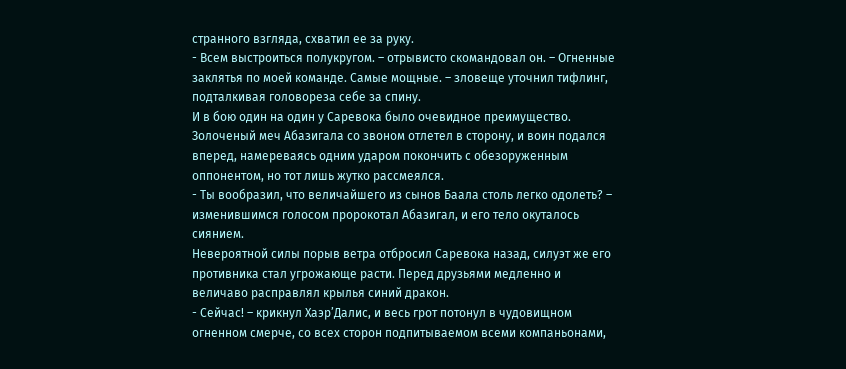странного взгляда, схватил ее за руку.
- Всем выстроиться полукругом. – отрывисто скомандовал он. – Огненные заклятья по моей команде. Самые мощные. – зловеще уточнил тифлинг, подталкивая головореза себе за спину.
И в бою один на один у Саревока было очевидное преимущество. Золоченый меч Абазигала со звоном отлетел в сторону, и воин подался вперед, намереваясь одним ударом покончить с обезоруженным оппонентом, но тот лишь жутко рассмеялся.
- Ты вообразил, что величайшего из сынов Баала столь легко одолеть? – изменившимся голосом пророкотал Абазигал, и его тело окуталось сиянием.
Невероятной силы порыв ветра отбросил Саревока назад, силуэт же его противника стал угрожающе расти. Перед друзьями медленно и величаво расправлял крылья синий дракон.
- Сейчас! – крикнул Хаэр’Далис, и весь грот потонул в чудовищном огненном смерче, со всех сторон подпитываемом всеми компаньонами,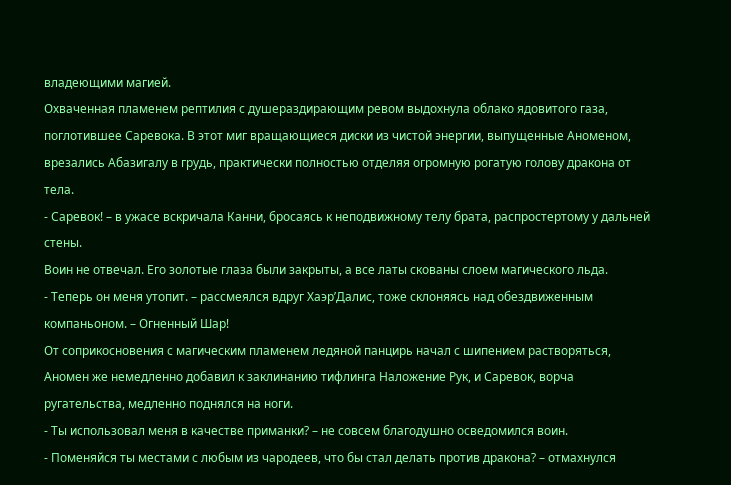владеющими магией.
Охваченная пламенем рептилия с душераздирающим ревом выдохнула облако ядовитого газа, поглотившее Саревока. В этот миг вращающиеся диски из чистой энергии, выпущенные Аноменом, врезались Абазигалу в грудь, практически полностью отделяя огромную рогатую голову дракона от тела.
- Саревок! – в ужасе вскричала Канни, бросаясь к неподвижному телу брата, распростертому у дальней стены.
Воин не отвечал. Его золотые глаза были закрыты, а все латы скованы слоем магического льда.
- Теперь он меня утопит. – рассмеялся вдруг Хаэр’Далис, тоже склоняясь над обездвиженным компаньоном. – Огненный Шар!
От соприкосновения с магическим пламенем ледяной панцирь начал с шипением растворяться, Аномен же немедленно добавил к заклинанию тифлинга Наложение Рук, и Саревок, ворча ругательства, медленно поднялся на ноги.
- Ты использовал меня в качестве приманки? – не совсем благодушно осведомился воин.
- Поменяйся ты местами с любым из чародеев, что бы стал делать против дракона? – отмахнулся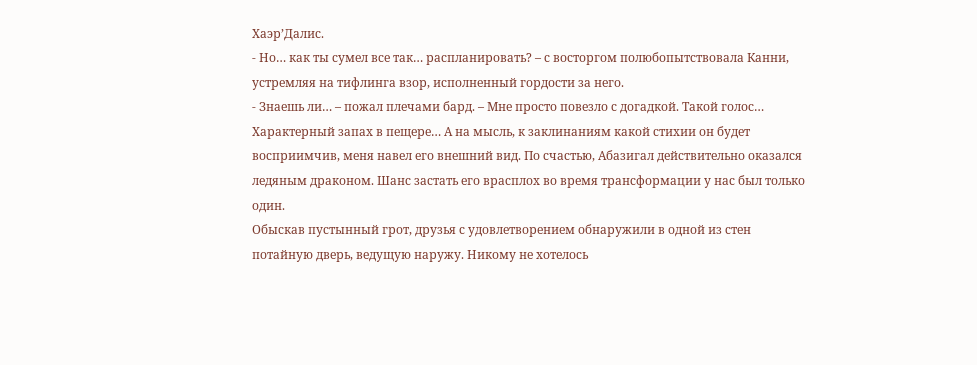Хаэр’Далис.
- Но… как ты сумел все так… распланировать? – с восторгом полюбопытствовала Канни, устремляя на тифлинга взор, исполненный гордости за него.
- Знаешь ли… – пожал плечами бард. – Мне просто повезло с догадкой. Такой голос… Характерный запах в пещере… А на мысль, к заклинаниям какой стихии он будет восприимчив, меня навел его внешний вид. По счастью, Абазигал действительно оказался ледяным драконом. Шанс застать его врасплох во время трансформации у нас был только один.
Обыскав пустынный грот, друзья с удовлетворением обнаружили в одной из стен потайную дверь, ведущую наружу. Никому не хотелось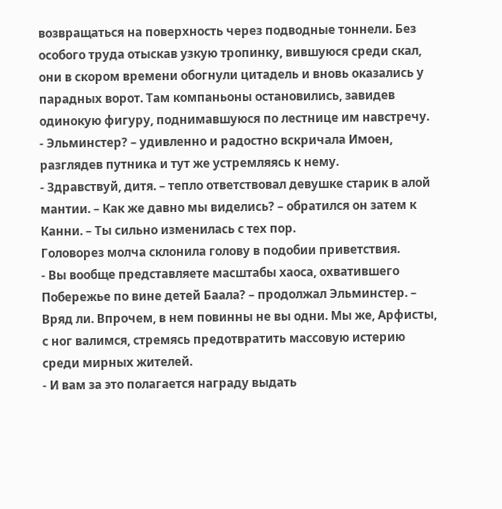возвращаться на поверхность через подводные тоннели. Без особого труда отыскав узкую тропинку, вившуюся среди скал, они в скором времени обогнули цитадель и вновь оказались у парадных ворот. Там компаньоны остановились, завидев одинокую фигуру, поднимавшуюся по лестнице им навстречу.
- Эльминстер? – удивленно и радостно вскричала Имоен, разглядев путника и тут же устремляясь к нему.
- Здравствуй, дитя. – тепло ответствовал девушке старик в алой мантии. – Как же давно мы виделись? – обратился он затем к Канни. – Ты сильно изменилась с тех пор.
Головорез молча склонила голову в подобии приветствия.
- Вы вообще представляете масштабы хаоса, охватившего Побережье по вине детей Баала? – продолжал Эльминстер. – Вряд ли. Впрочем, в нем повинны не вы одни. Мы же, Арфисты, с ног валимся, стремясь предотвратить массовую истерию среди мирных жителей.
- И вам за это полагается награду выдать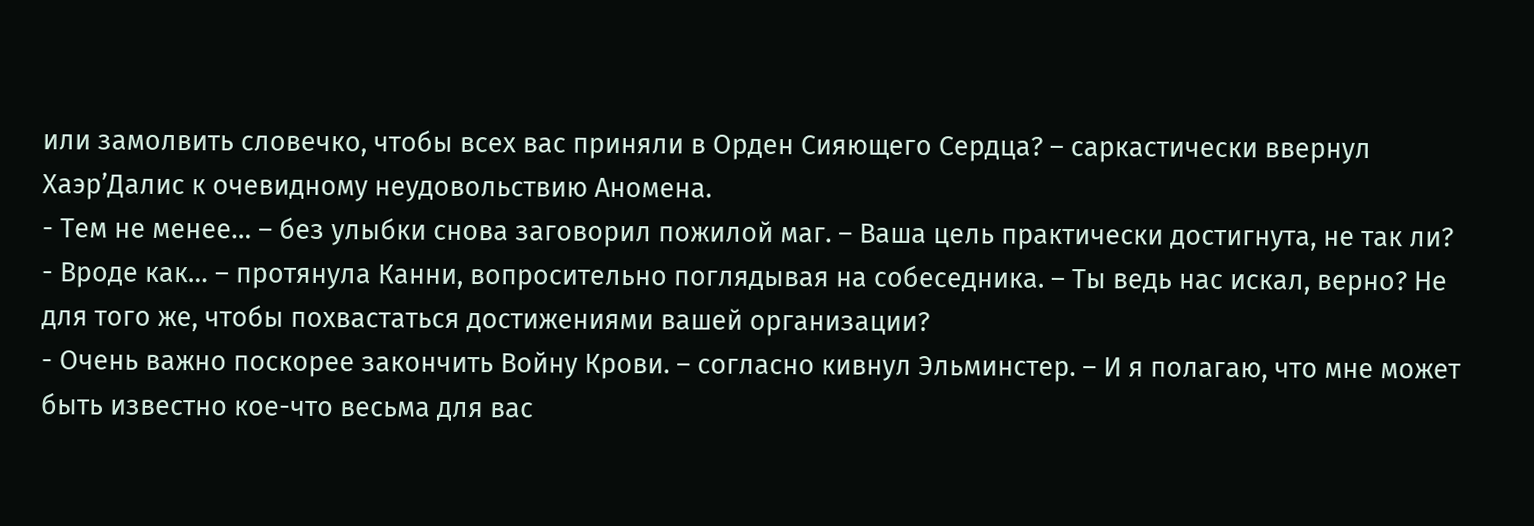или замолвить словечко, чтобы всех вас приняли в Орден Сияющего Сердца? – саркастически ввернул Хаэр’Далис к очевидному неудовольствию Аномена.
- Тем не менее… – без улыбки снова заговорил пожилой маг. – Ваша цель практически достигнута, не так ли?
- Вроде как… – протянула Канни, вопросительно поглядывая на собеседника. – Ты ведь нас искал, верно? Не для того же, чтобы похвастаться достижениями вашей организации?
- Очень важно поскорее закончить Войну Крови. – согласно кивнул Эльминстер. – И я полагаю, что мне может быть известно кое-что весьма для вас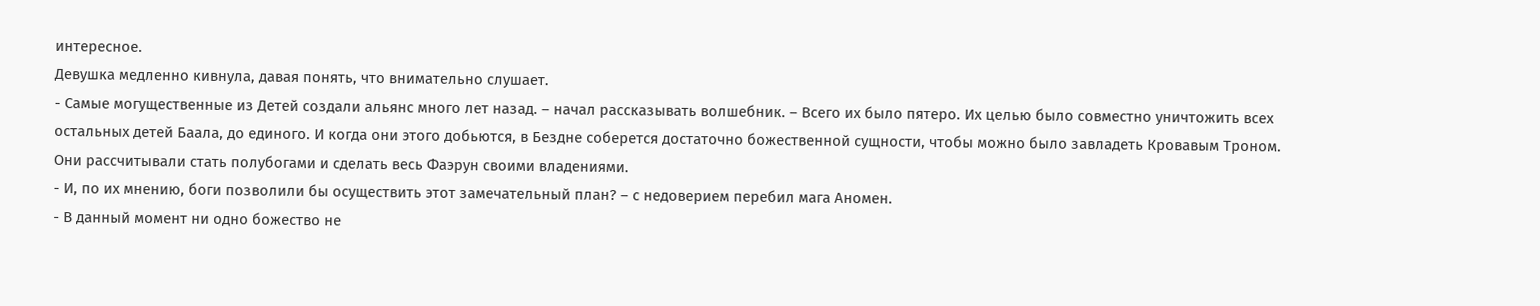интересное.
Девушка медленно кивнула, давая понять, что внимательно слушает.
- Самые могущественные из Детей создали альянс много лет назад. – начал рассказывать волшебник. – Всего их было пятеро. Их целью было совместно уничтожить всех остальных детей Баала, до единого. И когда они этого добьются, в Бездне соберется достаточно божественной сущности, чтобы можно было завладеть Кровавым Троном. Они рассчитывали стать полубогами и сделать весь Фаэрун своими владениями.
- И, по их мнению, боги позволили бы осуществить этот замечательный план? – с недоверием перебил мага Аномен.
- В данный момент ни одно божество не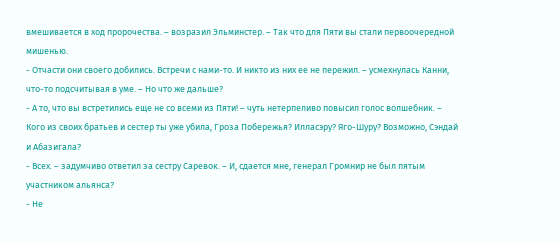вмешивается в ход пророчества. – возразил Эльминстер. – Так что для Пяти вы стали первоочередной мишенью.
- Отчасти они своего добились. Встречи с нами-то. И никто из них ее не пережил. – усмехнулась Канни, что-то подсчитывая в уме. – Но что же дальше?
- А то, что вы встретились еще не со всеми из Пяти! – чуть нетерпеливо повысил голос волшебник. – Кого из своих братьев и сестер ты уже убила, Гроза Побережья? Илласэру? Яго-Шуру? Возможно, Сэндай и Абазигала?
- Всех. – задумчиво ответил за сестру Саревок. – И, сдается мне, генерал Громнир не был пятым участником альянса?
- Не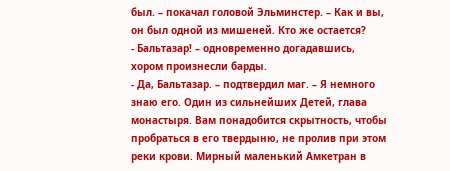был. – покачал головой Эльминстер. – Как и вы, он был одной из мишеней. Кто же остается?
- Бальтазар! – одновременно догадавшись, хором произнесли барды.
- Да, Бальтазар. – подтвердил маг. – Я немного знаю его. Один из сильнейших Детей, глава монастыря. Вам понадобится скрытность, чтобы пробраться в его твердыню, не пролив при этом реки крови. Мирный маленький Амкетран в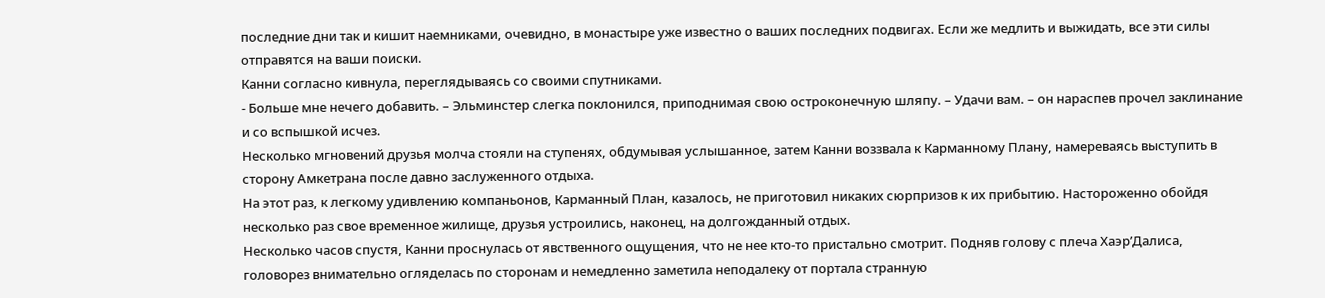последние дни так и кишит наемниками, очевидно, в монастыре уже известно о ваших последних подвигах. Если же медлить и выжидать, все эти силы отправятся на ваши поиски.
Канни согласно кивнула, переглядываясь со своими спутниками.
- Больше мне нечего добавить. – Эльминстер слегка поклонился, приподнимая свою остроконечную шляпу. – Удачи вам. – он нараспев прочел заклинание и со вспышкой исчез.
Несколько мгновений друзья молча стояли на ступенях, обдумывая услышанное, затем Канни воззвала к Карманному Плану, намереваясь выступить в сторону Амкетрана после давно заслуженного отдыха.
На этот раз, к легкому удивлению компаньонов, Карманный План, казалось, не приготовил никаких сюрпризов к их прибытию. Настороженно обойдя несколько раз свое временное жилище, друзья устроились, наконец, на долгожданный отдых.
Несколько часов спустя, Канни проснулась от явственного ощущения, что не нее кто-то пристально смотрит. Подняв голову с плеча Хаэр’Далиса, головорез внимательно огляделась по сторонам и немедленно заметила неподалеку от портала странную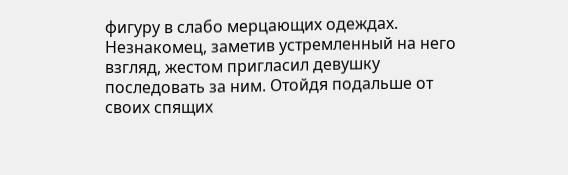фигуру в слабо мерцающих одеждах. Незнакомец, заметив устремленный на него взгляд, жестом пригласил девушку последовать за ним. Отойдя подальше от своих спящих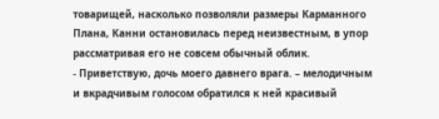товарищей, насколько позволяли размеры Карманного Плана, Канни остановилась перед неизвестным, в упор рассматривая его не совсем обычный облик.
- Приветствую, дочь моего давнего врага. – мелодичным и вкрадчивым голосом обратился к ней красивый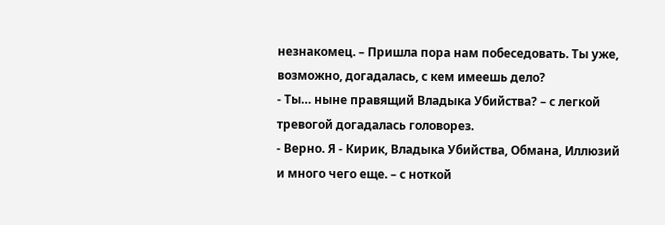незнакомец. – Пришла пора нам побеседовать. Ты уже, возможно, догадалась, с кем имеешь дело?
- Ты… ныне правящий Владыка Убийства? – с легкой тревогой догадалась головорез.
- Верно. Я - Кирик, Владыка Убийства, Обмана, Иллюзий и много чего еще. – с ноткой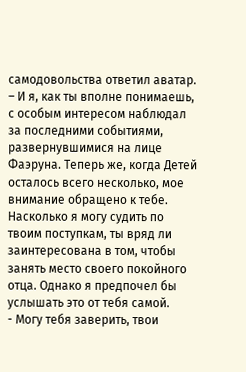самодовольства ответил аватар. – И я, как ты вполне понимаешь, с особым интересом наблюдал за последними событиями, развернувшимися на лице Фаэруна. Теперь же, когда Детей осталось всего несколько, мое внимание обращено к тебе. Насколько я могу судить по твоим поступкам, ты вряд ли заинтересована в том, чтобы занять место своего покойного отца. Однако я предпочел бы услышать это от тебя самой.
- Могу тебя заверить, твои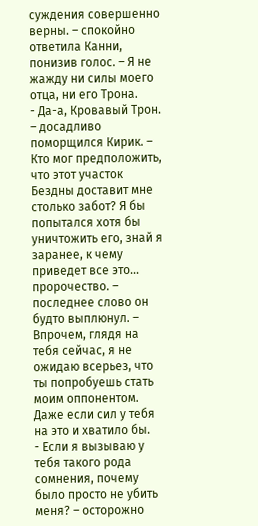суждения совершенно верны. – спокойно ответила Канни, понизив голос. – Я не жажду ни силы моего отца, ни его Трона.
- Да-а, Кровавый Трон. – досадливо поморщился Кирик. – Кто мог предположить, что этот участок Бездны доставит мне столько забот? Я бы попытался хотя бы уничтожить его, знай я заранее, к чему приведет все это… пророчество. – последнее слово он будто выплюнул. – Впрочем, глядя на тебя сейчас, я не ожидаю всерьез, что ты попробуешь стать моим оппонентом. Даже если сил у тебя на это и хватило бы.
- Если я вызываю у тебя такого рода сомнения, почему было просто не убить меня? – осторожно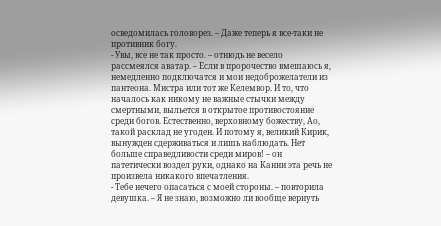осведомилась головорез. – Даже теперь я все-таки не противник богу.
- Увы, все не так просто. – отнюдь не весело рассмеялся аватар. – Если в пророчество вмешаюсь я, немедленно подключатся и мои недоброжелатели из пантеона. Мистра или тот же Келемвор. И то, что началось как никому не важные стычки между смертными, выльется в открытое противостояние среди богов. Естественно, верховному божеству, Ао, такой расклад не угоден. И потому я, великий Кирик, вынужден сдерживаться и лишь наблюдать. Нет больше справедливости среди миров! – он патетически воздел руки, однако на Канни эта речь не произвела никакого впечатления.
- Тебе нечего опасаться с моей стороны. – повторила девушка. – Я не знаю, возможно ли вообще вернуть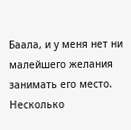Баала, и у меня нет ни малейшего желания занимать его место.
Несколько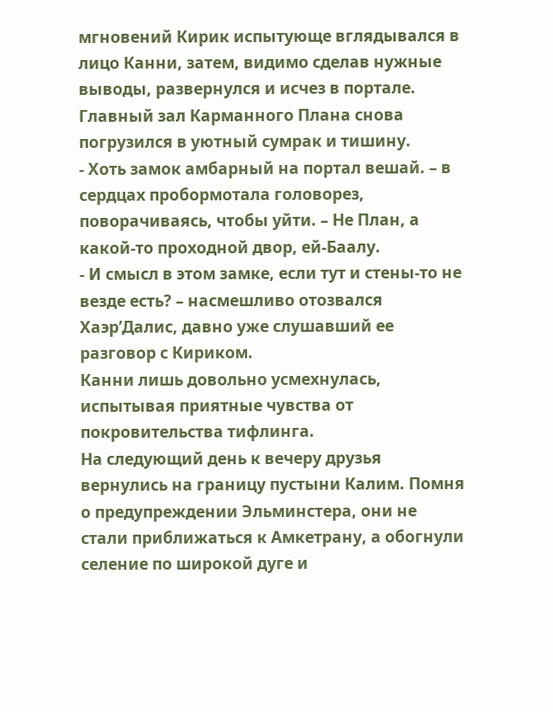мгновений Кирик испытующе вглядывался в лицо Канни, затем, видимо сделав нужные выводы, развернулся и исчез в портале. Главный зал Карманного Плана снова погрузился в уютный сумрак и тишину.
- Хоть замок амбарный на портал вешай. – в сердцах пробормотала головорез, поворачиваясь, чтобы уйти. – Не План, а какой-то проходной двор, ей-Баалу.
- И смысл в этом замке, если тут и стены-то не везде есть? – насмешливо отозвался Хаэр’Далис, давно уже слушавший ее разговор с Кириком.
Канни лишь довольно усмехнулась, испытывая приятные чувства от покровительства тифлинга.
На следующий день к вечеру друзья вернулись на границу пустыни Калим. Помня о предупреждении Эльминстера, они не стали приближаться к Амкетрану, а обогнули селение по широкой дуге и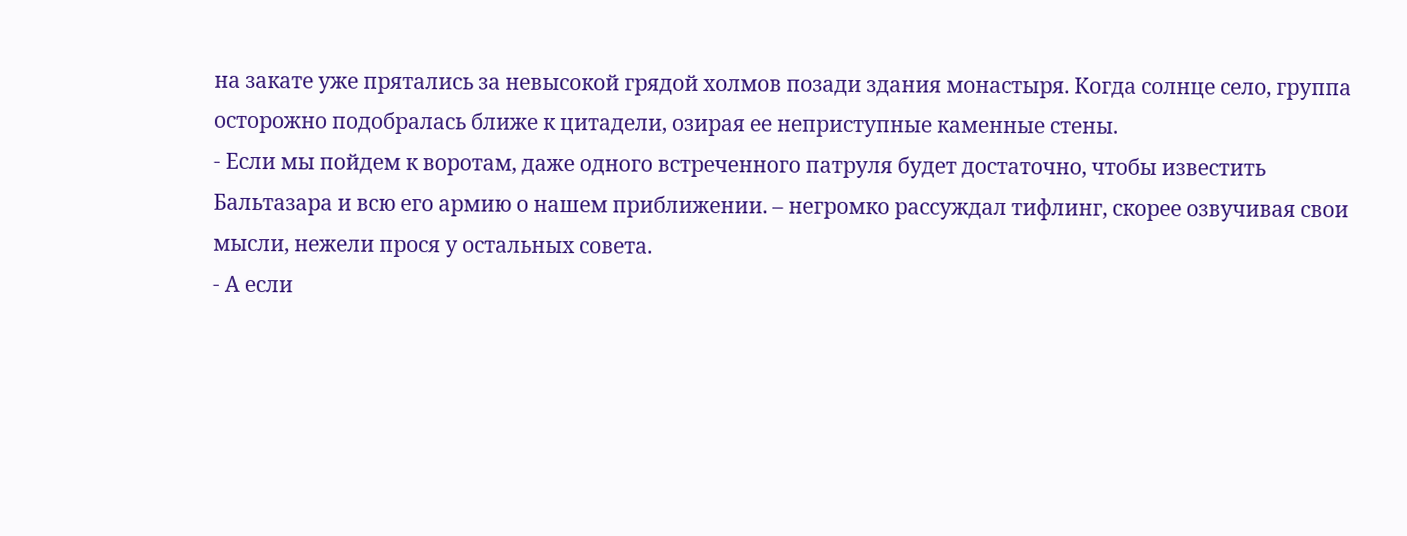на закате уже прятались за невысокой грядой холмов позади здания монастыря. Когда солнце село, группа осторожно подобралась ближе к цитадели, озирая ее неприступные каменные стены.
- Если мы пойдем к воротам, даже одного встреченного патруля будет достаточно, чтобы известить Бальтазара и всю его армию о нашем приближении. – негромко рассуждал тифлинг, скорее озвучивая свои мысли, нежели прося у остальных совета.
- А если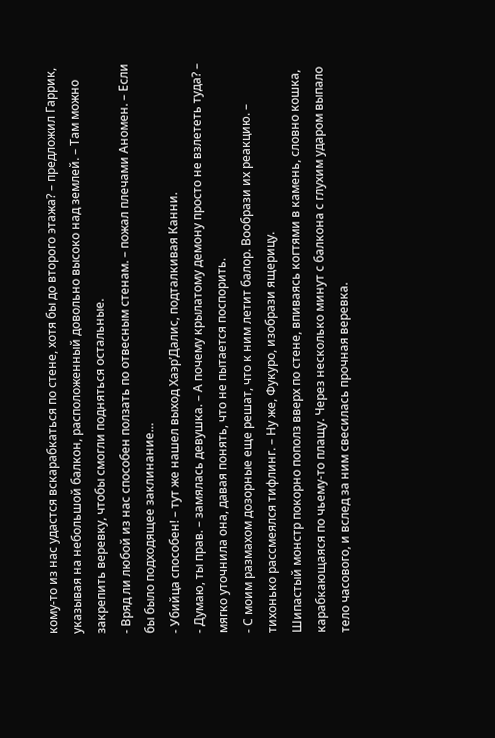кому-то из нас удастся вскарабкаться по стене, хотя бы до второго этажа? – предложил Гаррик, указывая на небольшой балкон, расположенный довольно высоко над землей. – Там можно закрепить веревку, чтобы смогли подняться остальные.
- Вряд ли любой из нас способен ползать по отвесным стенам. – пожал плечами Аномен. – Если бы было подходящее заклинание…
- Убийца способен! – тут же нашел выход Хаэр’Далис, подталкивая Канни.
- Думаю, ты прав. – замялась девушка. – А почему крылатому демону просто не взлететь туда? – мягко уточнила она, давая понять, что не пытается поспорить.
- С моим размахом дозорные еще решат, что к ним летит балор. Вообрази их реакцию. – тихонько рассмеялся тифлинг. – Ну же, Фукуро, изобрази ящерицу.
Шипастый монстр покорно пополз вверх по стене, впиваясь когтями в камень, словно кошка, карабкающаяся по чьему-то плащу. Через несколько минут с балкона с глухим ударом выпало тело часового, и вслед за ним свесилась прочная веревка.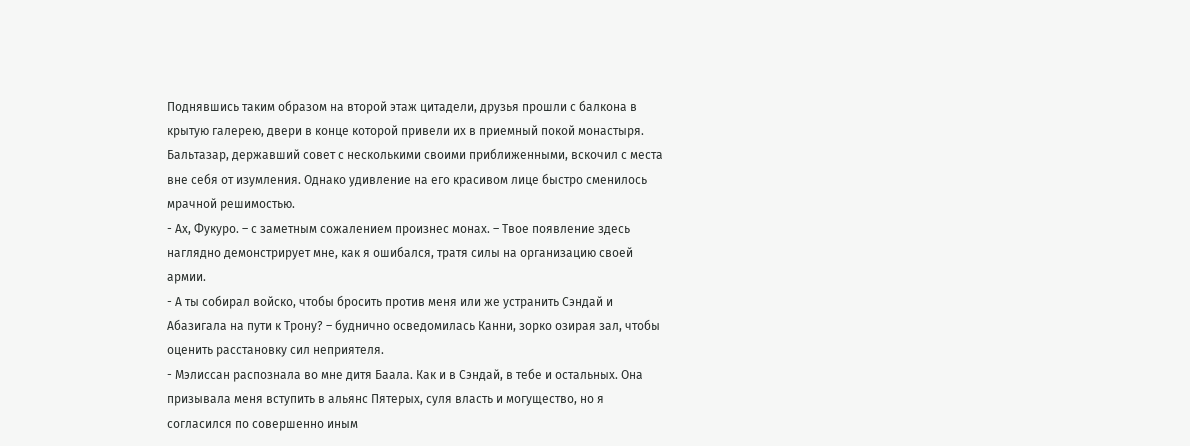Поднявшись таким образом на второй этаж цитадели, друзья прошли с балкона в крытую галерею, двери в конце которой привели их в приемный покой монастыря.
Бальтазар, державший совет с несколькими своими приближенными, вскочил с места вне себя от изумления. Однако удивление на его красивом лице быстро сменилось мрачной решимостью.
- Ах, Фукуро. – с заметным сожалением произнес монах. – Твое появление здесь наглядно демонстрирует мне, как я ошибался, тратя силы на организацию своей армии.
- А ты собирал войско, чтобы бросить против меня или же устранить Сэндай и Абазигала на пути к Трону? – буднично осведомилась Канни, зорко озирая зал, чтобы оценить расстановку сил неприятеля.
- Мэлиссан распознала во мне дитя Баала. Как и в Сэндай, в тебе и остальных. Она призывала меня вступить в альянс Пятерых, суля власть и могущество, но я согласился по совершенно иным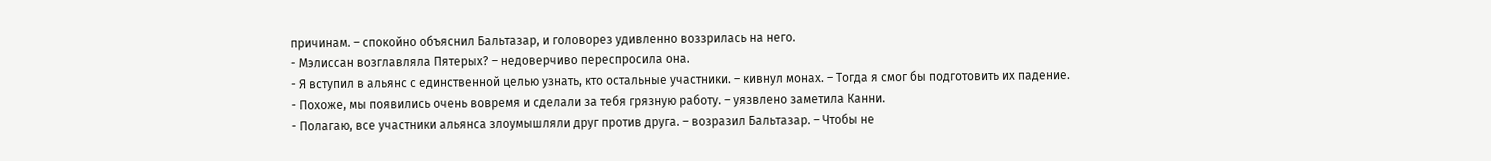причинам. – спокойно объяснил Бальтазар, и головорез удивленно воззрилась на него.
- Мэлиссан возглавляла Пятерых? – недоверчиво переспросила она.
- Я вступил в альянс с единственной целью узнать, кто остальные участники. – кивнул монах. – Тогда я смог бы подготовить их падение.
- Похоже, мы появились очень вовремя и сделали за тебя грязную работу. – уязвлено заметила Канни.
- Полагаю, все участники альянса злоумышляли друг против друга. – возразил Бальтазар. – Чтобы не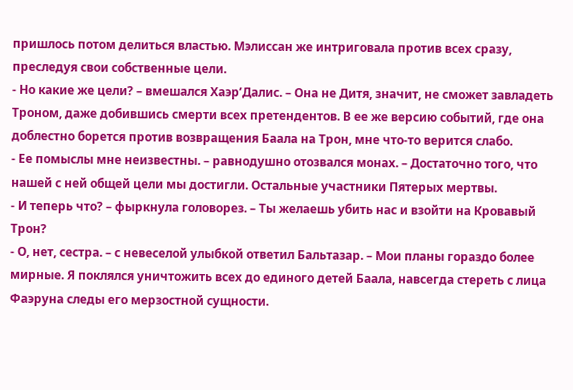пришлось потом делиться властью. Мэлиссан же интриговала против всех сразу, преследуя свои собственные цели.
- Но какие же цели? – вмешался Хаэр’Далис. – Она не Дитя, значит, не сможет завладеть Троном, даже добившись смерти всех претендентов. В ее же версию событий, где она доблестно борется против возвращения Баала на Трон, мне что-то верится слабо.
- Ее помыслы мне неизвестны. – равнодушно отозвался монах. – Достаточно того, что нашей с ней общей цели мы достигли. Остальные участники Пятерых мертвы.
- И теперь что? – фыркнула головорез. – Ты желаешь убить нас и взойти на Кровавый Трон?
- О, нет, сестра. – с невеселой улыбкой ответил Бальтазар. – Мои планы гораздо более мирные. Я поклялся уничтожить всех до единого детей Баала, навсегда стереть с лица Фаэруна следы его мерзостной сущности.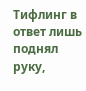Тифлинг в ответ лишь поднял руку,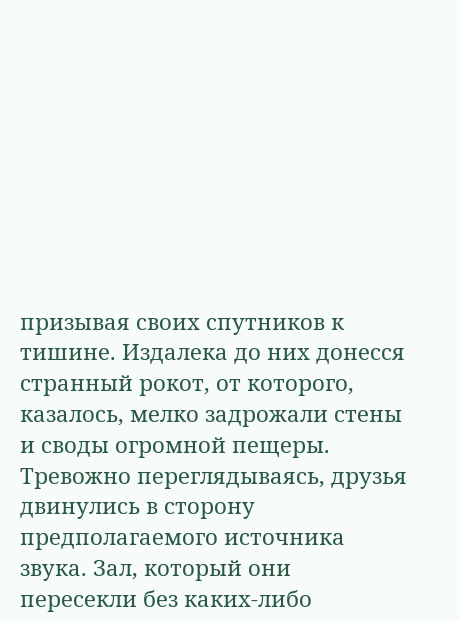призывая своих спутников к тишине. Издалека до них донесся странный рокот, от которого, казалось, мелко задрожали стены и своды огромной пещеры. Тревожно переглядываясь, друзья двинулись в сторону предполагаемого источника звука. Зал, который они пересекли без каких-либо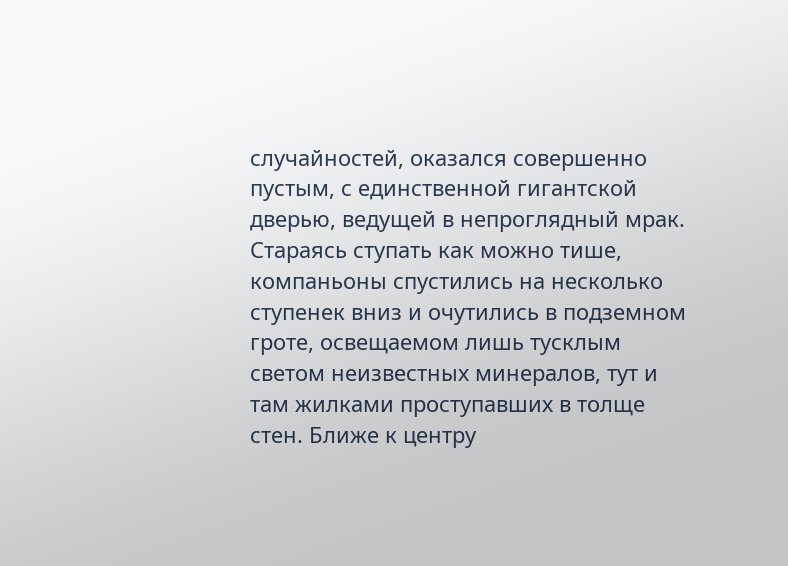случайностей, оказался совершенно пустым, с единственной гигантской дверью, ведущей в непроглядный мрак. Стараясь ступать как можно тише, компаньоны спустились на несколько ступенек вниз и очутились в подземном гроте, освещаемом лишь тусклым светом неизвестных минералов, тут и там жилками проступавших в толще стен. Ближе к центру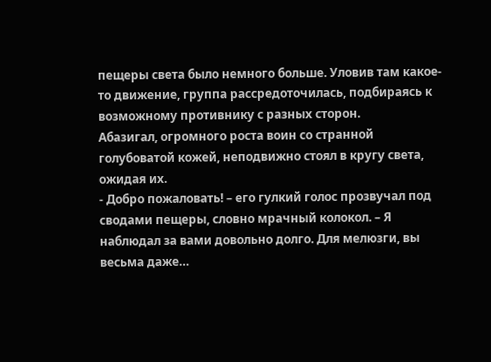пещеры света было немного больше. Уловив там какое-то движение, группа рассредоточилась, подбираясь к возможному противнику с разных сторон.
Абазигал, огромного роста воин со странной голубоватой кожей, неподвижно стоял в кругу света, ожидая их.
- Добро пожаловать! – его гулкий голос прозвучал под сводами пещеры, словно мрачный колокол. – Я наблюдал за вами довольно долго. Для мелюзги, вы весьма даже…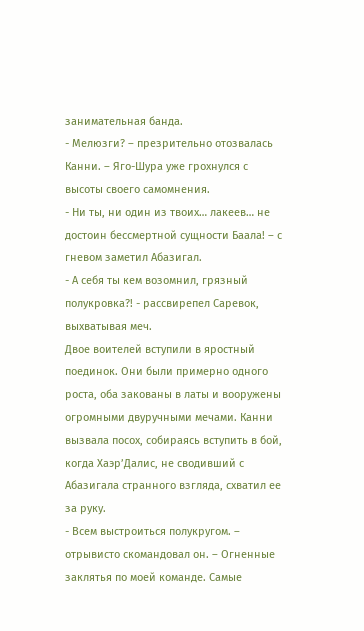занимательная банда.
- Мелюзги? – презрительно отозвалась Канни. – Яго-Шура уже грохнулся с высоты своего самомнения.
- Ни ты, ни один из твоих… лакеев… не достоин бессмертной сущности Баала! – с гневом заметил Абазигал.
- А себя ты кем возомнил, грязный полукровка?! - рассвирепел Саревок, выхватывая меч.
Двое воителей вступили в яростный поединок. Они были примерно одного роста, оба закованы в латы и вооружены огромными двуручными мечами. Канни вызвала посох, собираясь вступить в бой, когда Хаэр’Далис, не сводивший с Абазигала странного взгляда, схватил ее за руку.
- Всем выстроиться полукругом. – отрывисто скомандовал он. – Огненные заклятья по моей команде. Самые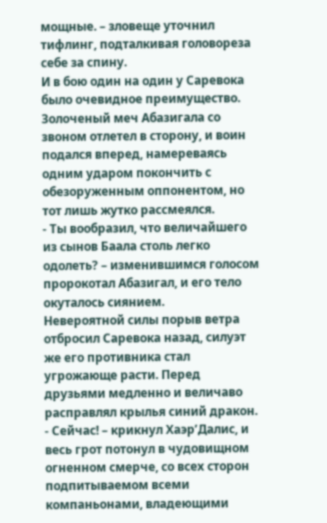мощные. – зловеще уточнил тифлинг, подталкивая головореза себе за спину.
И в бою один на один у Саревока было очевидное преимущество. Золоченый меч Абазигала со звоном отлетел в сторону, и воин подался вперед, намереваясь одним ударом покончить с обезоруженным оппонентом, но тот лишь жутко рассмеялся.
- Ты вообразил, что величайшего из сынов Баала столь легко одолеть? – изменившимся голосом пророкотал Абазигал, и его тело окуталось сиянием.
Невероятной силы порыв ветра отбросил Саревока назад, силуэт же его противника стал угрожающе расти. Перед друзьями медленно и величаво расправлял крылья синий дракон.
- Сейчас! – крикнул Хаэр’Далис, и весь грот потонул в чудовищном огненном смерче, со всех сторон подпитываемом всеми компаньонами, владеющими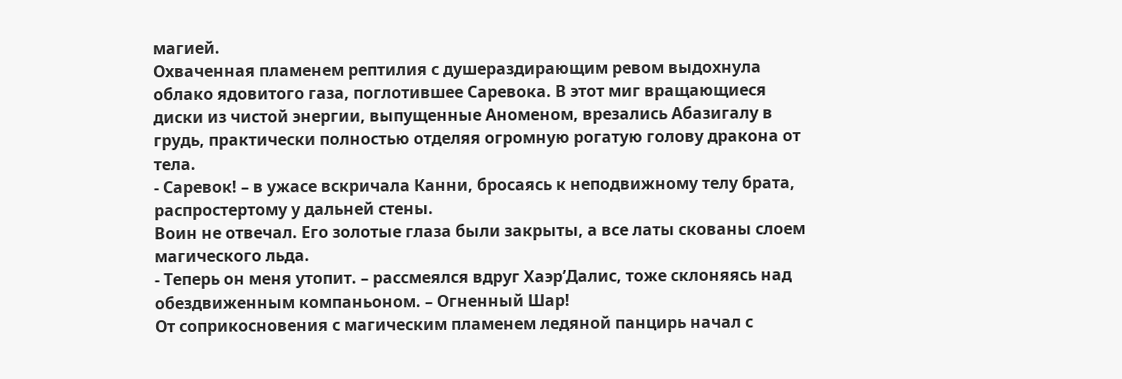магией.
Охваченная пламенем рептилия с душераздирающим ревом выдохнула облако ядовитого газа, поглотившее Саревока. В этот миг вращающиеся диски из чистой энергии, выпущенные Аноменом, врезались Абазигалу в грудь, практически полностью отделяя огромную рогатую голову дракона от тела.
- Саревок! – в ужасе вскричала Канни, бросаясь к неподвижному телу брата, распростертому у дальней стены.
Воин не отвечал. Его золотые глаза были закрыты, а все латы скованы слоем магического льда.
- Теперь он меня утопит. – рассмеялся вдруг Хаэр’Далис, тоже склоняясь над обездвиженным компаньоном. – Огненный Шар!
От соприкосновения с магическим пламенем ледяной панцирь начал с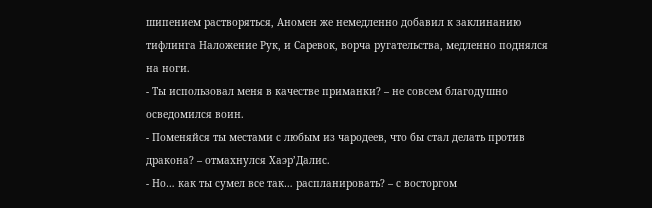шипением растворяться, Аномен же немедленно добавил к заклинанию тифлинга Наложение Рук, и Саревок, ворча ругательства, медленно поднялся на ноги.
- Ты использовал меня в качестве приманки? – не совсем благодушно осведомился воин.
- Поменяйся ты местами с любым из чародеев, что бы стал делать против дракона? – отмахнулся Хаэр’Далис.
- Но… как ты сумел все так… распланировать? – с восторгом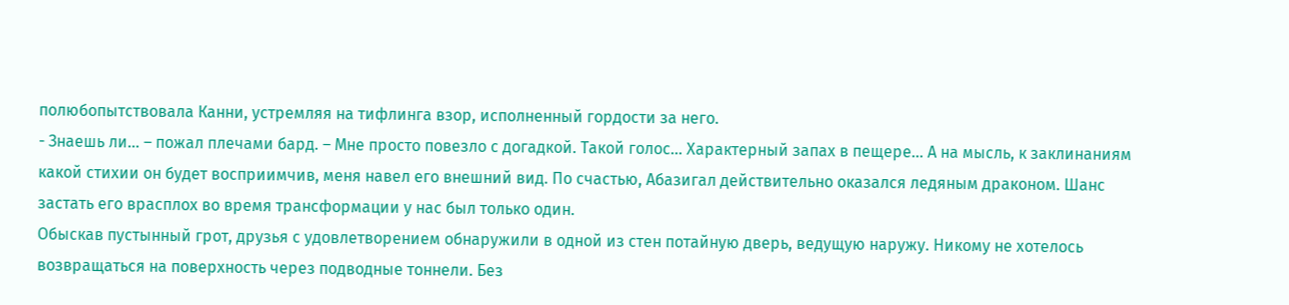полюбопытствовала Канни, устремляя на тифлинга взор, исполненный гордости за него.
- Знаешь ли… – пожал плечами бард. – Мне просто повезло с догадкой. Такой голос… Характерный запах в пещере… А на мысль, к заклинаниям какой стихии он будет восприимчив, меня навел его внешний вид. По счастью, Абазигал действительно оказался ледяным драконом. Шанс застать его врасплох во время трансформации у нас был только один.
Обыскав пустынный грот, друзья с удовлетворением обнаружили в одной из стен потайную дверь, ведущую наружу. Никому не хотелось возвращаться на поверхность через подводные тоннели. Без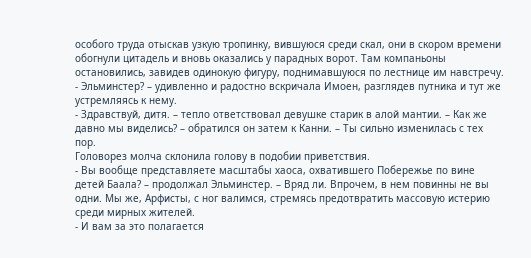особого труда отыскав узкую тропинку, вившуюся среди скал, они в скором времени обогнули цитадель и вновь оказались у парадных ворот. Там компаньоны остановились, завидев одинокую фигуру, поднимавшуюся по лестнице им навстречу.
- Эльминстер? – удивленно и радостно вскричала Имоен, разглядев путника и тут же устремляясь к нему.
- Здравствуй, дитя. – тепло ответствовал девушке старик в алой мантии. – Как же давно мы виделись? – обратился он затем к Канни. – Ты сильно изменилась с тех пор.
Головорез молча склонила голову в подобии приветствия.
- Вы вообще представляете масштабы хаоса, охватившего Побережье по вине детей Баала? – продолжал Эльминстер. – Вряд ли. Впрочем, в нем повинны не вы одни. Мы же, Арфисты, с ног валимся, стремясь предотвратить массовую истерию среди мирных жителей.
- И вам за это полагается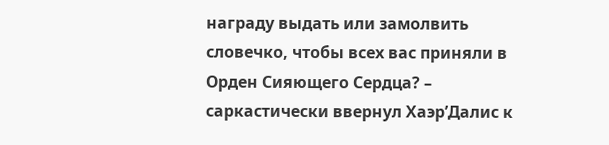награду выдать или замолвить словечко, чтобы всех вас приняли в Орден Сияющего Сердца? – саркастически ввернул Хаэр’Далис к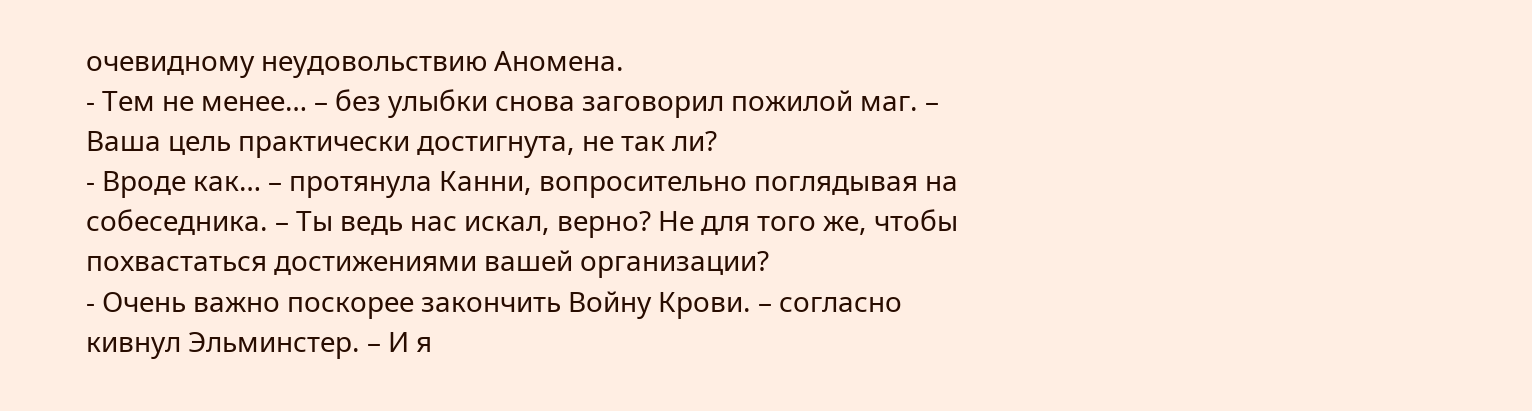очевидному неудовольствию Аномена.
- Тем не менее… – без улыбки снова заговорил пожилой маг. – Ваша цель практически достигнута, не так ли?
- Вроде как… – протянула Канни, вопросительно поглядывая на собеседника. – Ты ведь нас искал, верно? Не для того же, чтобы похвастаться достижениями вашей организации?
- Очень важно поскорее закончить Войну Крови. – согласно кивнул Эльминстер. – И я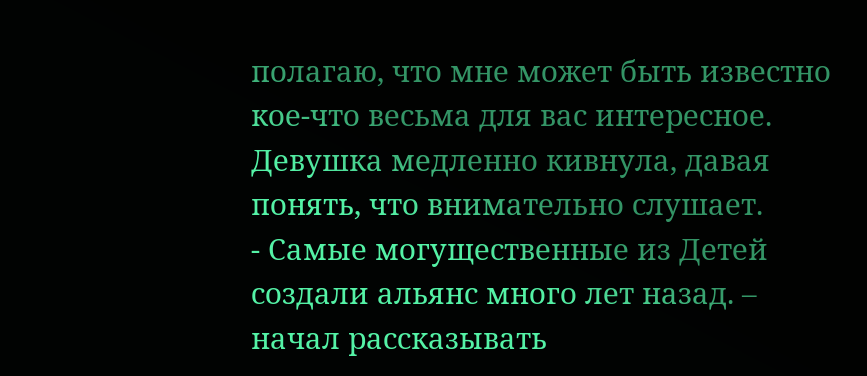полагаю, что мне может быть известно кое-что весьма для вас интересное.
Девушка медленно кивнула, давая понять, что внимательно слушает.
- Самые могущественные из Детей создали альянс много лет назад. – начал рассказывать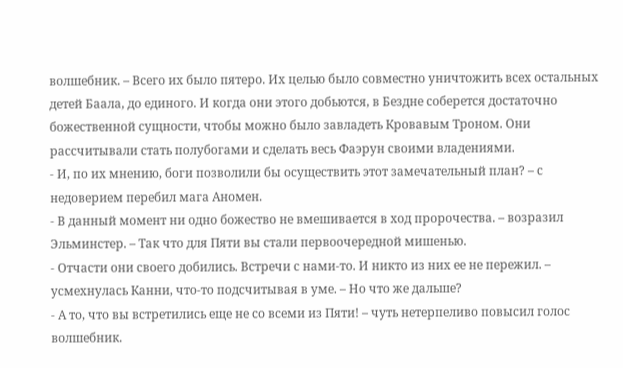волшебник. – Всего их было пятеро. Их целью было совместно уничтожить всех остальных детей Баала, до единого. И когда они этого добьются, в Бездне соберется достаточно божественной сущности, чтобы можно было завладеть Кровавым Троном. Они рассчитывали стать полубогами и сделать весь Фаэрун своими владениями.
- И, по их мнению, боги позволили бы осуществить этот замечательный план? – с недоверием перебил мага Аномен.
- В данный момент ни одно божество не вмешивается в ход пророчества. – возразил Эльминстер. – Так что для Пяти вы стали первоочередной мишенью.
- Отчасти они своего добились. Встречи с нами-то. И никто из них ее не пережил. – усмехнулась Канни, что-то подсчитывая в уме. – Но что же дальше?
- А то, что вы встретились еще не со всеми из Пяти! – чуть нетерпеливо повысил голос волшебник.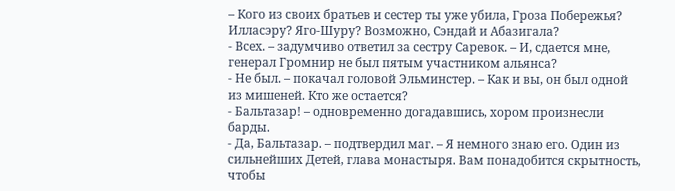– Кого из своих братьев и сестер ты уже убила, Гроза Побережья? Илласэру? Яго-Шуру? Возможно, Сэндай и Абазигала?
- Всех. – задумчиво ответил за сестру Саревок. – И, сдается мне, генерал Громнир не был пятым участником альянса?
- Не был. – покачал головой Эльминстер. – Как и вы, он был одной из мишеней. Кто же остается?
- Бальтазар! – одновременно догадавшись, хором произнесли барды.
- Да, Бальтазар. – подтвердил маг. – Я немного знаю его. Один из сильнейших Детей, глава монастыря. Вам понадобится скрытность, чтобы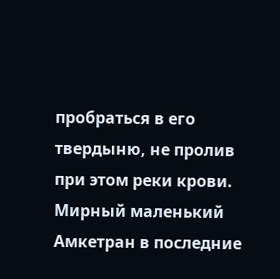пробраться в его твердыню, не пролив при этом реки крови. Мирный маленький Амкетран в последние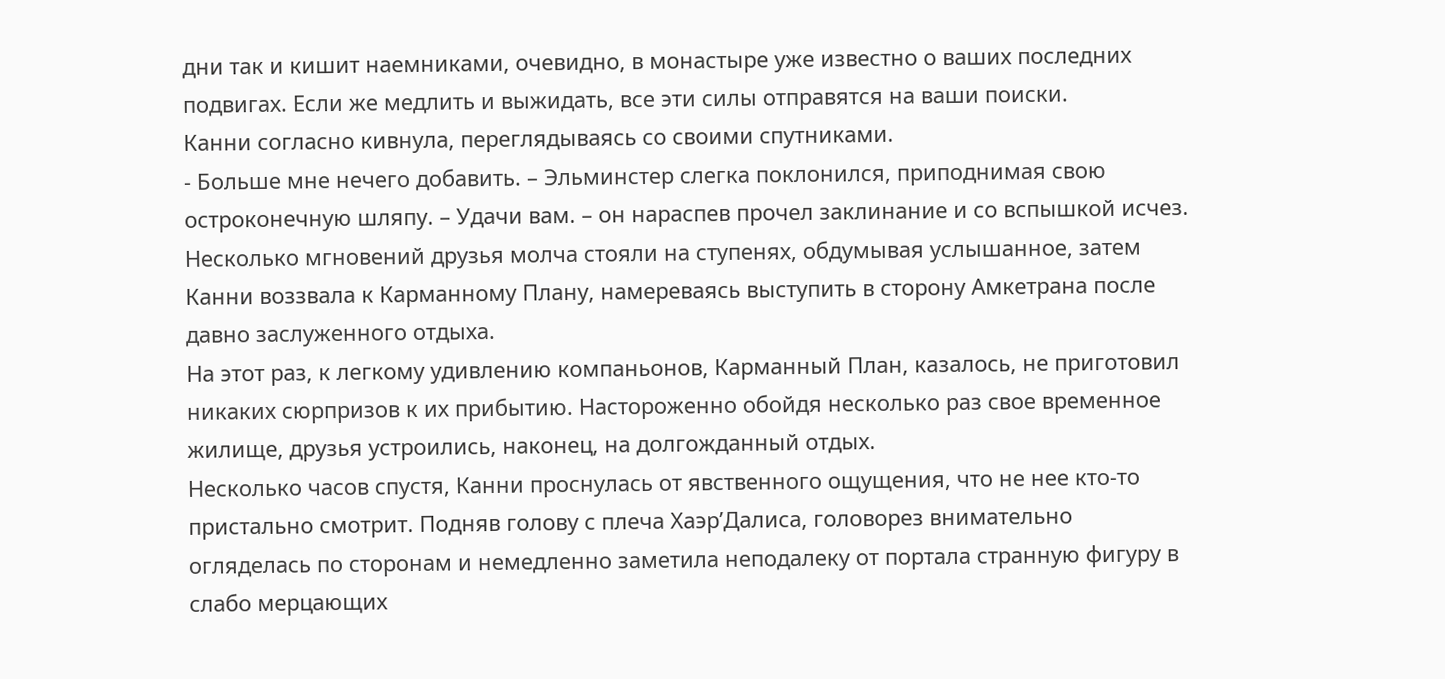дни так и кишит наемниками, очевидно, в монастыре уже известно о ваших последних подвигах. Если же медлить и выжидать, все эти силы отправятся на ваши поиски.
Канни согласно кивнула, переглядываясь со своими спутниками.
- Больше мне нечего добавить. – Эльминстер слегка поклонился, приподнимая свою остроконечную шляпу. – Удачи вам. – он нараспев прочел заклинание и со вспышкой исчез.
Несколько мгновений друзья молча стояли на ступенях, обдумывая услышанное, затем Канни воззвала к Карманному Плану, намереваясь выступить в сторону Амкетрана после давно заслуженного отдыха.
На этот раз, к легкому удивлению компаньонов, Карманный План, казалось, не приготовил никаких сюрпризов к их прибытию. Настороженно обойдя несколько раз свое временное жилище, друзья устроились, наконец, на долгожданный отдых.
Несколько часов спустя, Канни проснулась от явственного ощущения, что не нее кто-то пристально смотрит. Подняв голову с плеча Хаэр’Далиса, головорез внимательно огляделась по сторонам и немедленно заметила неподалеку от портала странную фигуру в слабо мерцающих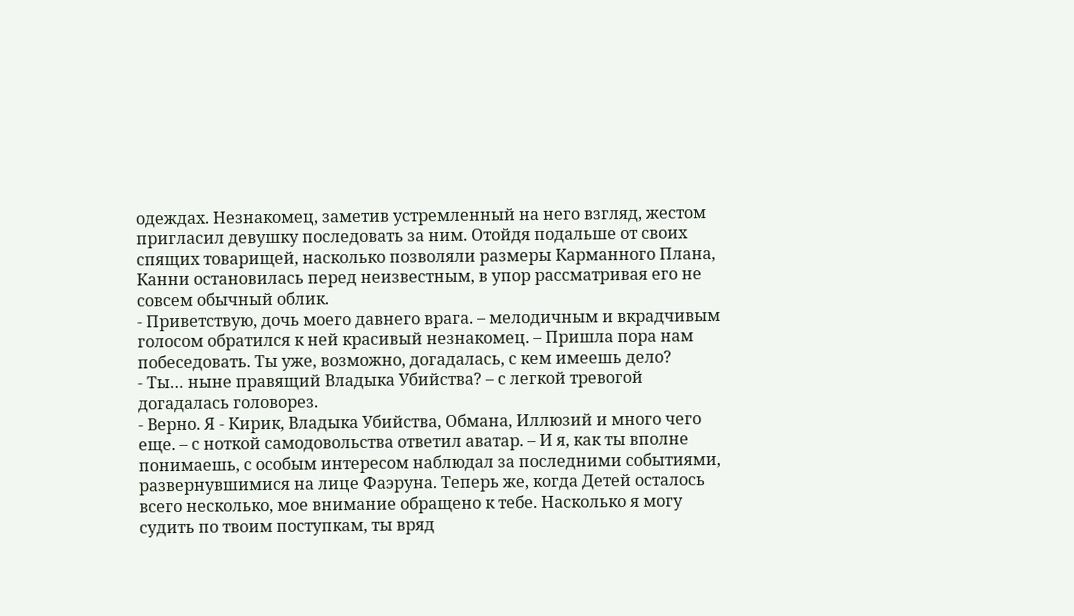одеждах. Незнакомец, заметив устремленный на него взгляд, жестом пригласил девушку последовать за ним. Отойдя подальше от своих спящих товарищей, насколько позволяли размеры Карманного Плана, Канни остановилась перед неизвестным, в упор рассматривая его не совсем обычный облик.
- Приветствую, дочь моего давнего врага. – мелодичным и вкрадчивым голосом обратился к ней красивый незнакомец. – Пришла пора нам побеседовать. Ты уже, возможно, догадалась, с кем имеешь дело?
- Ты… ныне правящий Владыка Убийства? – с легкой тревогой догадалась головорез.
- Верно. Я - Кирик, Владыка Убийства, Обмана, Иллюзий и много чего еще. – с ноткой самодовольства ответил аватар. – И я, как ты вполне понимаешь, с особым интересом наблюдал за последними событиями, развернувшимися на лице Фаэруна. Теперь же, когда Детей осталось всего несколько, мое внимание обращено к тебе. Насколько я могу судить по твоим поступкам, ты вряд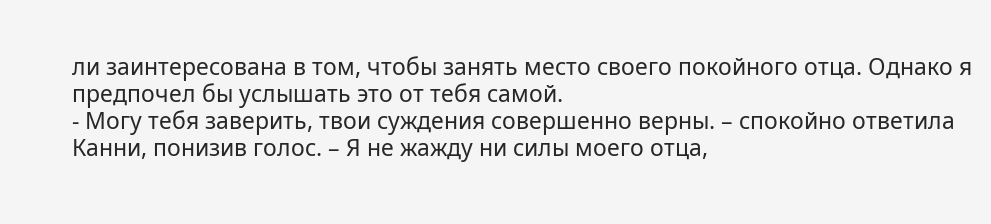ли заинтересована в том, чтобы занять место своего покойного отца. Однако я предпочел бы услышать это от тебя самой.
- Могу тебя заверить, твои суждения совершенно верны. – спокойно ответила Канни, понизив голос. – Я не жажду ни силы моего отца,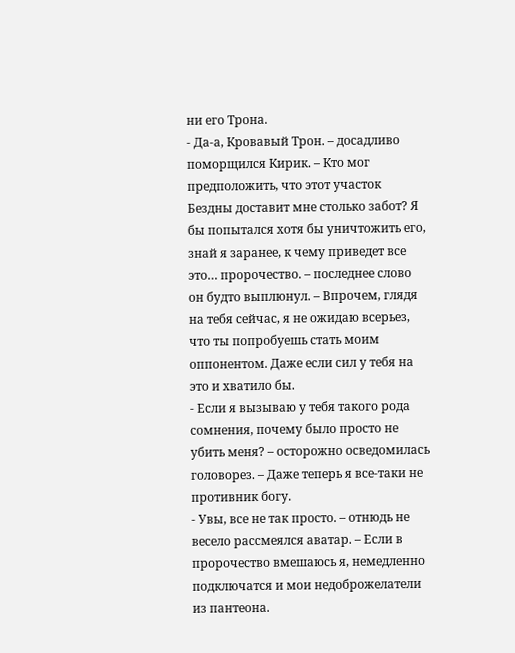ни его Трона.
- Да-а, Кровавый Трон. – досадливо поморщился Кирик. – Кто мог предположить, что этот участок Бездны доставит мне столько забот? Я бы попытался хотя бы уничтожить его, знай я заранее, к чему приведет все это… пророчество. – последнее слово он будто выплюнул. – Впрочем, глядя на тебя сейчас, я не ожидаю всерьез, что ты попробуешь стать моим оппонентом. Даже если сил у тебя на это и хватило бы.
- Если я вызываю у тебя такого рода сомнения, почему было просто не убить меня? – осторожно осведомилась головорез. – Даже теперь я все-таки не противник богу.
- Увы, все не так просто. – отнюдь не весело рассмеялся аватар. – Если в пророчество вмешаюсь я, немедленно подключатся и мои недоброжелатели из пантеона.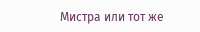Мистра или тот же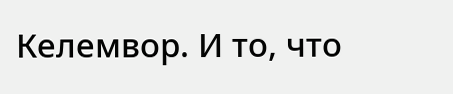Келемвор. И то, что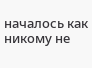началось как никому не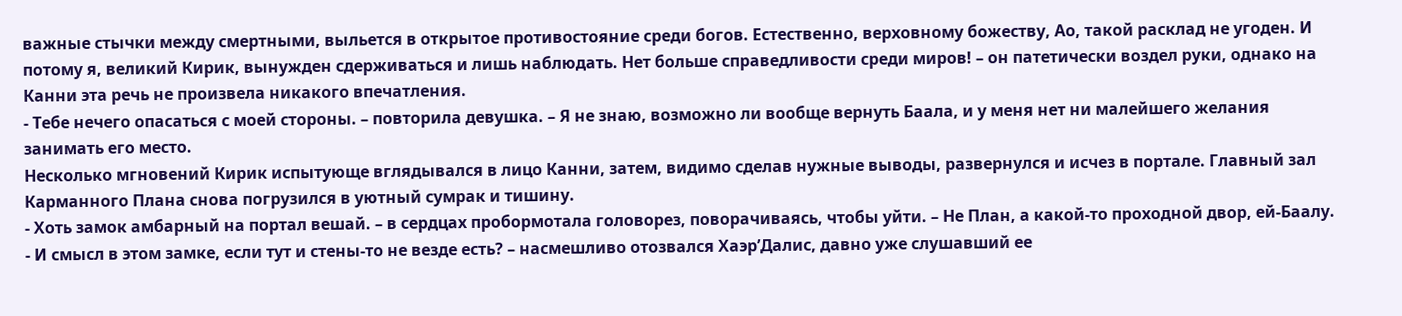важные стычки между смертными, выльется в открытое противостояние среди богов. Естественно, верховному божеству, Ао, такой расклад не угоден. И потому я, великий Кирик, вынужден сдерживаться и лишь наблюдать. Нет больше справедливости среди миров! – он патетически воздел руки, однако на Канни эта речь не произвела никакого впечатления.
- Тебе нечего опасаться с моей стороны. – повторила девушка. – Я не знаю, возможно ли вообще вернуть Баала, и у меня нет ни малейшего желания занимать его место.
Несколько мгновений Кирик испытующе вглядывался в лицо Канни, затем, видимо сделав нужные выводы, развернулся и исчез в портале. Главный зал Карманного Плана снова погрузился в уютный сумрак и тишину.
- Хоть замок амбарный на портал вешай. – в сердцах пробормотала головорез, поворачиваясь, чтобы уйти. – Не План, а какой-то проходной двор, ей-Баалу.
- И смысл в этом замке, если тут и стены-то не везде есть? – насмешливо отозвался Хаэр’Далис, давно уже слушавший ее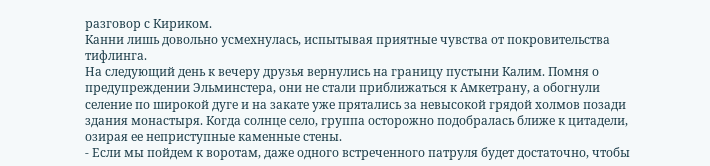разговор с Кириком.
Канни лишь довольно усмехнулась, испытывая приятные чувства от покровительства тифлинга.
На следующий день к вечеру друзья вернулись на границу пустыни Калим. Помня о предупреждении Эльминстера, они не стали приближаться к Амкетрану, а обогнули селение по широкой дуге и на закате уже прятались за невысокой грядой холмов позади здания монастыря. Когда солнце село, группа осторожно подобралась ближе к цитадели, озирая ее неприступные каменные стены.
- Если мы пойдем к воротам, даже одного встреченного патруля будет достаточно, чтобы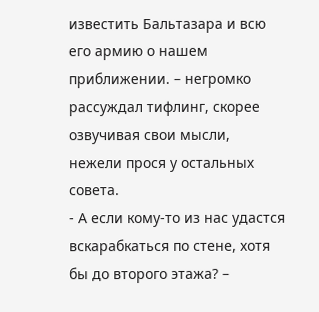известить Бальтазара и всю его армию о нашем приближении. – негромко рассуждал тифлинг, скорее озвучивая свои мысли, нежели прося у остальных совета.
- А если кому-то из нас удастся вскарабкаться по стене, хотя бы до второго этажа? –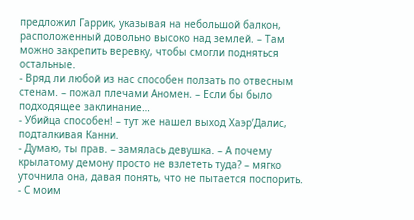предложил Гаррик, указывая на небольшой балкон, расположенный довольно высоко над землей. – Там можно закрепить веревку, чтобы смогли подняться остальные.
- Вряд ли любой из нас способен ползать по отвесным стенам. – пожал плечами Аномен. – Если бы было подходящее заклинание…
- Убийца способен! – тут же нашел выход Хаэр’Далис, подталкивая Канни.
- Думаю, ты прав. – замялась девушка. – А почему крылатому демону просто не взлететь туда? – мягко уточнила она, давая понять, что не пытается поспорить.
- С моим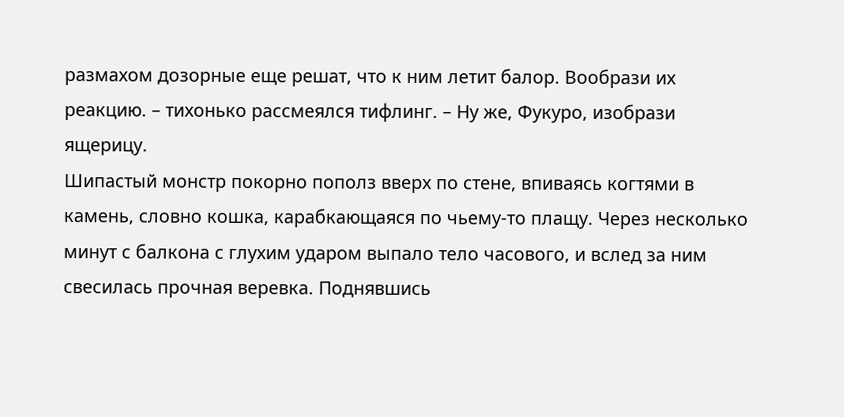размахом дозорные еще решат, что к ним летит балор. Вообрази их реакцию. – тихонько рассмеялся тифлинг. – Ну же, Фукуро, изобрази ящерицу.
Шипастый монстр покорно пополз вверх по стене, впиваясь когтями в камень, словно кошка, карабкающаяся по чьему-то плащу. Через несколько минут с балкона с глухим ударом выпало тело часового, и вслед за ним свесилась прочная веревка. Поднявшись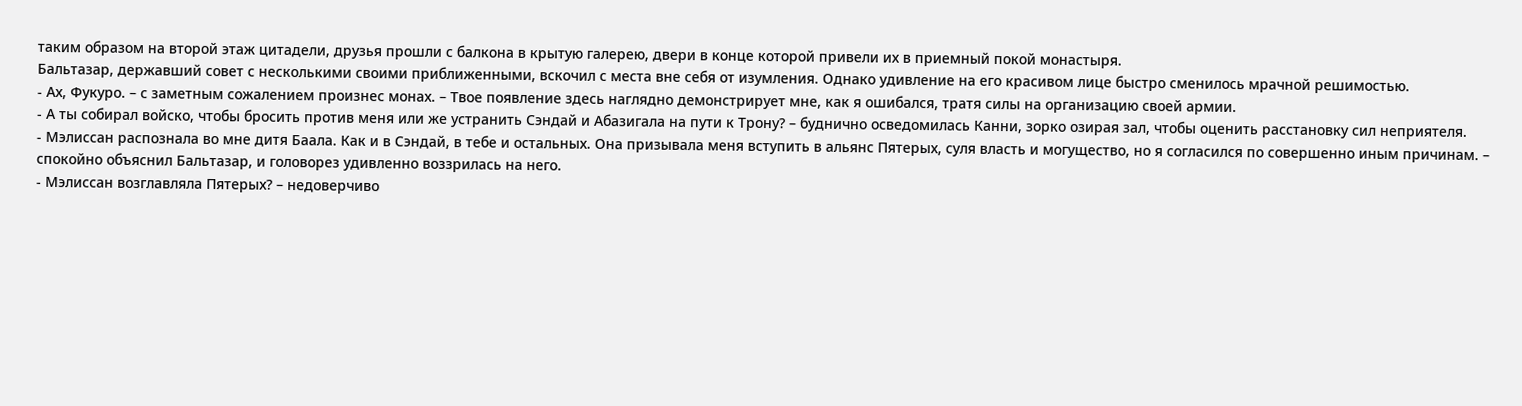таким образом на второй этаж цитадели, друзья прошли с балкона в крытую галерею, двери в конце которой привели их в приемный покой монастыря.
Бальтазар, державший совет с несколькими своими приближенными, вскочил с места вне себя от изумления. Однако удивление на его красивом лице быстро сменилось мрачной решимостью.
- Ах, Фукуро. – с заметным сожалением произнес монах. – Твое появление здесь наглядно демонстрирует мне, как я ошибался, тратя силы на организацию своей армии.
- А ты собирал войско, чтобы бросить против меня или же устранить Сэндай и Абазигала на пути к Трону? – буднично осведомилась Канни, зорко озирая зал, чтобы оценить расстановку сил неприятеля.
- Мэлиссан распознала во мне дитя Баала. Как и в Сэндай, в тебе и остальных. Она призывала меня вступить в альянс Пятерых, суля власть и могущество, но я согласился по совершенно иным причинам. – спокойно объяснил Бальтазар, и головорез удивленно воззрилась на него.
- Мэлиссан возглавляла Пятерых? – недоверчиво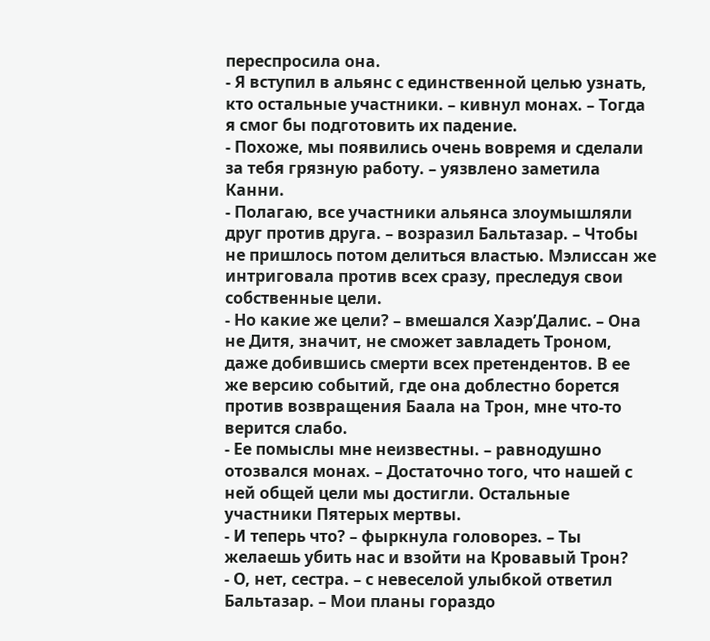переспросила она.
- Я вступил в альянс с единственной целью узнать, кто остальные участники. – кивнул монах. – Тогда я смог бы подготовить их падение.
- Похоже, мы появились очень вовремя и сделали за тебя грязную работу. – уязвлено заметила Канни.
- Полагаю, все участники альянса злоумышляли друг против друга. – возразил Бальтазар. – Чтобы не пришлось потом делиться властью. Мэлиссан же интриговала против всех сразу, преследуя свои собственные цели.
- Но какие же цели? – вмешался Хаэр’Далис. – Она не Дитя, значит, не сможет завладеть Троном, даже добившись смерти всех претендентов. В ее же версию событий, где она доблестно борется против возвращения Баала на Трон, мне что-то верится слабо.
- Ее помыслы мне неизвестны. – равнодушно отозвался монах. – Достаточно того, что нашей с ней общей цели мы достигли. Остальные участники Пятерых мертвы.
- И теперь что? – фыркнула головорез. – Ты желаешь убить нас и взойти на Кровавый Трон?
- О, нет, сестра. – с невеселой улыбкой ответил Бальтазар. – Мои планы гораздо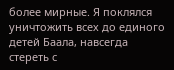более мирные. Я поклялся уничтожить всех до единого детей Баала, навсегда стереть с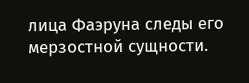лица Фаэруна следы его мерзостной сущности.